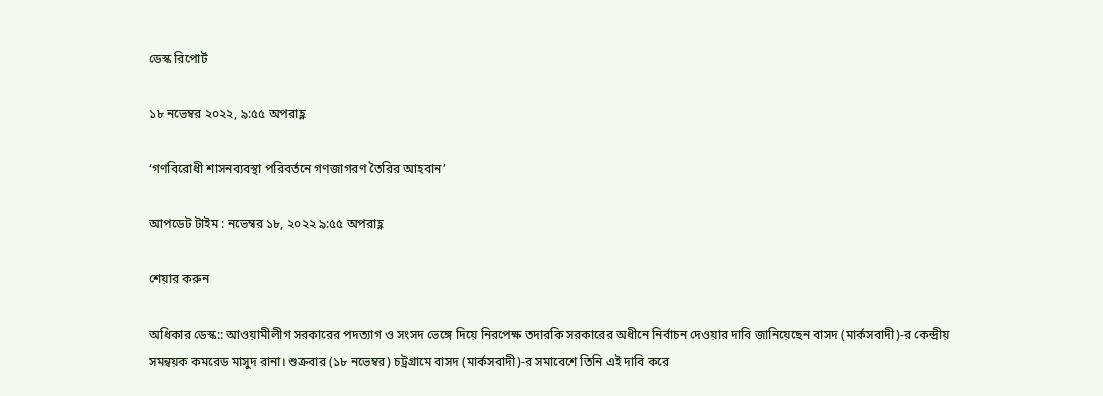ডেস্ক রিপোর্ট

১৮ নভেম্বর ২০২২, ৯:৫৫ অপরাহ্ণ

‘গণবিরোধী শাসনব্যবস্থা পরিবর্তনে গণজাগরণ তৈরির আহবান’

আপডেট টাইম : নভেম্বর ১৮, ২০২২ ৯:৫৫ অপরাহ্ণ

শেয়ার করুন

অধিকার ডেস্ক:: আওয়ামীলীগ সরকারের পদত্যাগ ও সংসদ ভেঙ্গে দিয়ে নিরপেক্ষ তদারকি সরকারের অধীনে নির্বাচন দেওয়ার দাবি জানিয়েছেন বাসদ (মার্কসবাদী)-র কেন্দ্রীয় সমন্বয়ক কমরেড মাসুদ রানা। শুক্রবার (১৮ নভেম্বর) চট্রগ্রামে বাসদ (মার্কসবাদী)-র সমাবেশে তিনি এই দাবি করে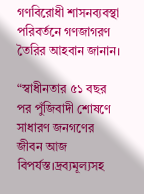গণবিরোধী শাসনব্যবস্থা পরিবর্তনে গণজাগরণ তৈরির আহবান জানান।

“স্বাধীনতার ৫১ বছর পর পুঁজিবাদী শোষণে সাধারণ জনগণের জীবন আজ বিপর্যস্ত।দ্রব্যমূল্যসহ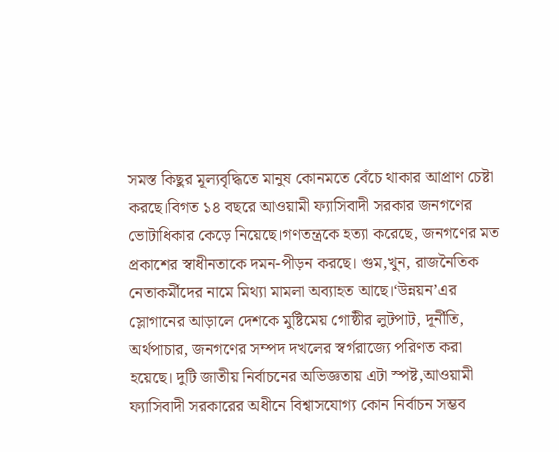সমস্ত কিছুর মূল্যবৃদ্ধিতে মানুষ কোনমতে বেঁচে থাকার আপ্রাণ চেষ্টা করছে।বিগত ১৪ বছরে আওয়ামী ফ্যাসিবাদী সরকার জনগণের ভোটাধিকার কেড়ে নিয়েছে।গণতন্ত্রকে হত্যা করেছে, জনগণের মত প্রকাশের স্বাধীনতাকে দমন-পীড়ন করছে। গুম,খুন, রাজনৈতিক নেতাকর্মীদের নামে মিথ্যা মামলা অব্যাহত আছে।‘উন্নয়ন’এর স্লোগানের আড়ালে দেশকে মুষ্টিমেয় গোষ্ঠীর লুটপাট, দূর্নীতি, অর্থপাচার, জনগণের সম্পদ দখলের স্বর্গরাজ্যে পরিণত করা হয়েছে। দুটি জাতীয় নির্বাচনের অভিজ্ঞতায় এটা স্পষ্ট,আওয়ামী ফ্যাসিবাদী সরকারের অধীনে বিশ্বাসযোগ্য কোন নির্বাচন সম্ভব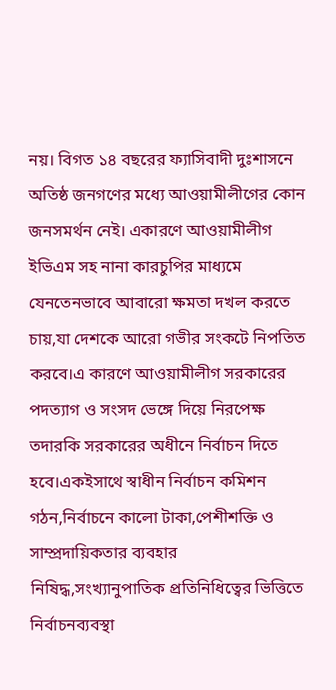নয়। বিগত ১৪ বছরের ফ্যাসিবাদী দুঃশাসনে অতিষ্ঠ জনগণের মধ্যে আওয়ামীলীগের কোন জনসমর্থন নেই। একারণে আওয়ামীলীগ ইভিএম সহ নানা কারচুপির মাধ্যমে যেনতেনভাবে আবারো ক্ষমতা দখল করতে চায়,যা দেশকে আরো গভীর সংকটে নিপতিত করবে।এ কারণে আওয়ামীলীগ সরকারের পদত্যাগ ও সংসদ ভেঙ্গে দিয়ে নিরপেক্ষ তদারকি সরকারের অধীনে নির্বাচন দিতে হবে।একইসাথে স্বাধীন নির্বাচন কমিশন গঠন,নির্বাচনে কালো টাকা,পেশীশক্তি ও সাম্প্রদায়িকতার ব্যবহার নিষিদ্ধ,সংখ্যানুপাতিক প্রতিনিধিত্বের ভিত্তিতে নির্বাচনব্যবস্থা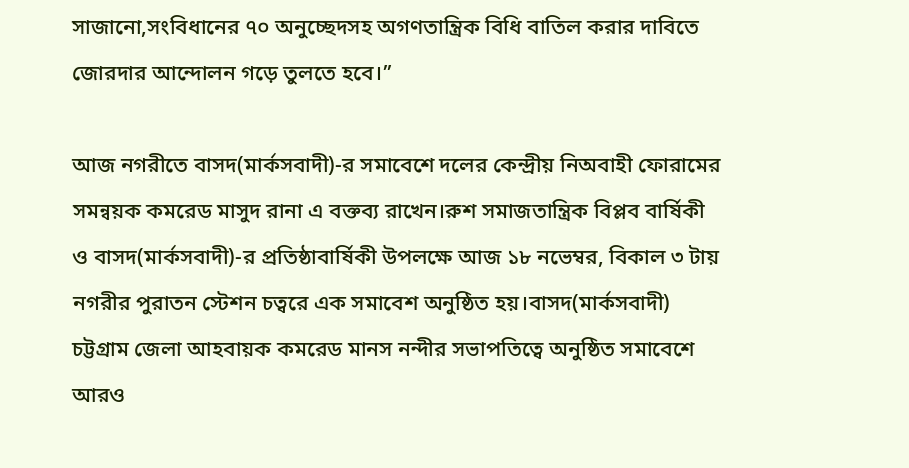সাজানো,সংবিধানের ৭০ অনুচ্ছেদসহ অগণতান্ত্রিক বিধি বাতিল করার দাবিতে জোরদার আন্দোলন গড়ে তুলতে হবে।’’

আজ নগরীতে বাসদ(মার্কসবাদী)-র সমাবেশে দলের কেন্দ্রীয় নিঅবাহী ফোরামের সমন্বয়ক কমরেড মাসুদ রানা এ বক্তব্য রাখেন।রুশ সমাজতান্ত্রিক বিপ্লব বার্ষিকী ও বাসদ(মার্কসবাদী)-র প্রতিষ্ঠাবার্ষিকী উপলক্ষে আজ ১৮ নভেম্বর, বিকাল ৩ টায় নগরীর পুরাতন স্টেশন চত্বরে এক সমাবেশ অনুষ্ঠিত হয়।বাসদ(মার্কসবাদী) চট্টগ্রাম জেলা আহবায়ক কমরেড মানস নন্দীর সভাপতিত্বে অনুষ্ঠিত সমাবেশে আরও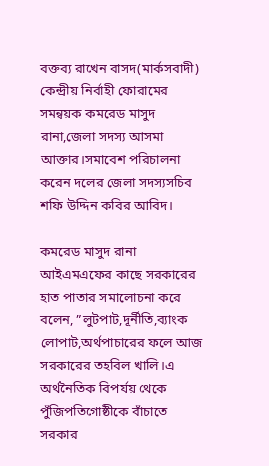বক্তব্য রাখেন বাসদ(মার্কসবাদী) কেন্দ্রীয় নির্বাহী ফোরামের সমন্বয়ক কমরেড মাসুদ রানা,জেলা সদস্য আসমা আক্তার।সমাবেশ পরিচালনা করেন দলের জেলা সদস্যসচিব শফি উদ্দিন কবির আবিদ।

কমরেড মাসুদ রানা আইএমএফের কাছে সরকারের হাত পাতার সমালোচনা করে বলেন, ”লুটপাট,দূর্নীতি,ব্যাংক লোপাট,অর্থপাচারের ফলে আজ সরকারের তহবিল খালি।এ অর্থনৈতিক বিপর্যয় থেকে পুঁজিপতিগোষ্ঠীকে বাঁচাতে সরকার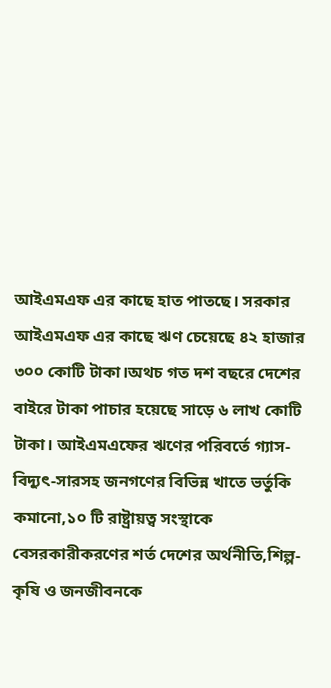আইএমএফ এর কাছে হাত পাতছে। সরকার আইএমএফ এর কাছে ঋণ চেয়েছে ৪২ হাজার ৩০০ কোটি টাকা।অথচ গত দশ বছরে দেশের বাইরে টাকা পাচার হয়েছে সাড়ে ৬ লাখ কোটি টাকা। আইএমএফের ঋণের পরিবর্তে গ্যাস-বিদ্যুৎ-সারসহ জনগণের বিভিন্ন খাতে ভর্তুকি কমানো,১০ টি রাষ্ট্রায়ত্ব সংস্থাকে বেসরকারীকরণের শর্ত দেশের অর্থনীতি,শিল্প-কৃষি ও জনজীবনকে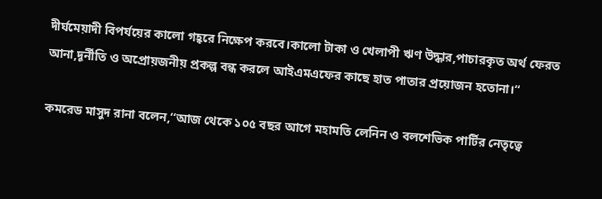দীর্ঘমেয়াদী বিপর্যয়ের কালো গহ্বরে নিক্ষেপ করবে।কালো টাকা ও খেলাপী ঋণ উদ্ধার,পাচারকৃত অর্থ ফেরত আনা,দূর্নীতি ও অপ্রোয়জনীয় প্রকল্প বন্ধ করলে আইএমএফের কাছে হাত পাতার প্রয়োজন হতোনা।“

কমরেড মাসুদ রানা বলেন,‘‘আজ থেকে ১০৫ বছর আগে মহামতি লেনিন ও বলশেভিক পার্টির নেতৃত্বে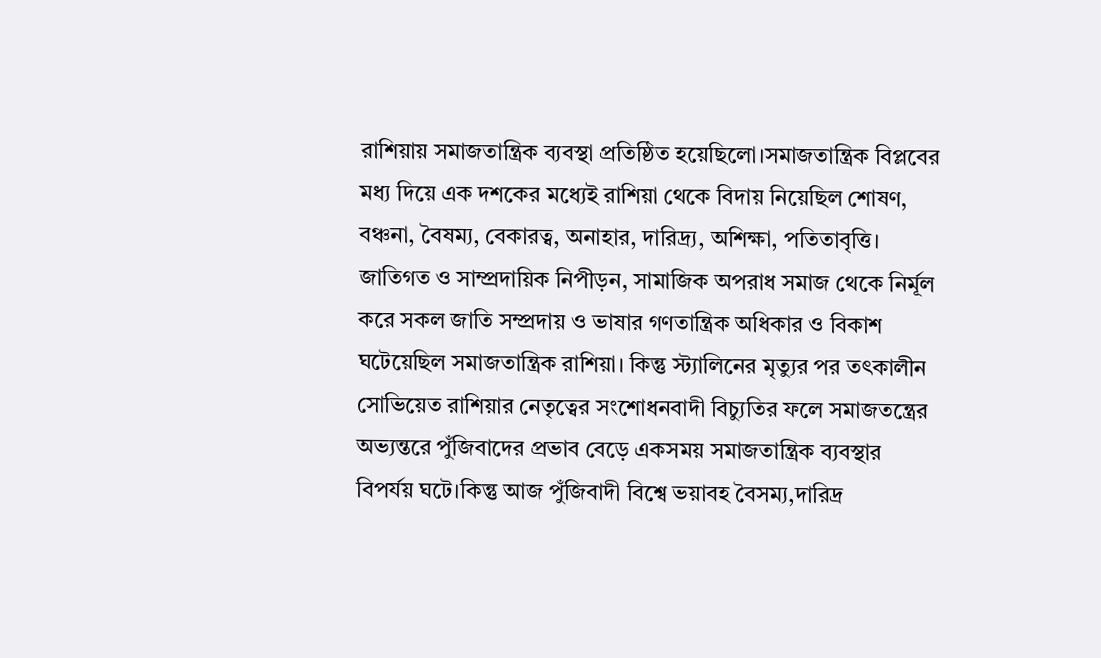রাশিয়ায় সমাজতান্ত্রিক ব্যবস্থা প্রতিষ্ঠিত হয়েছিলো।সমাজতান্ত্রিক বিপ্লবের মধ্য দিয়ে এক দশকের মধ্যেই রাশিয়া থেকে বিদায় নিয়েছিল শোষণ, বঞ্চনা, বৈষম্য, বেকারত্ব, অনাহার, দারিদ্র্য, অশিক্ষা, পতিতাবৃত্তি। জাতিগত ও সাম্প্রদায়িক নিপীড়ন, সামাজিক অপরাধ সমাজ থেকে নির্মূল করে সকল জাতি সম্প্রদায় ও ভাষার গণতান্ত্রিক অধিকার ও বিকাশ ঘটেয়েছিল সমাজতান্ত্রিক রাশিয়া। কিন্তু স্ট্যালিনের মৃত্যুর পর তৎকালীন সোভিয়েত রাশিয়ার নেতৃত্বের সংশোধনবাদী বিচ্যুতির ফলে সমাজতন্ত্রের অভ্যন্তরে পুঁজিবাদের প্রভাব বেড়ে একসময় সমাজতান্ত্রিক ব্যবস্থার বিপর্যয় ঘটে।কিন্তু আজ পুঁজিবাদী বিশ্বে ভয়াবহ বৈসম্য,দারিদ্র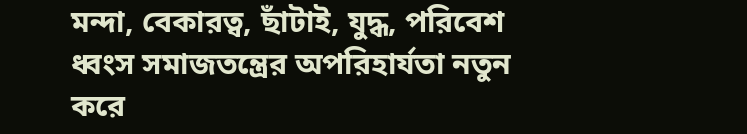মন্দা, বেকারত্ব, ছাঁটাই, যুদ্ধ, পরিবেশ ধ্বংস সমাজতন্ত্রের অপরিহার্যতা নতুন করে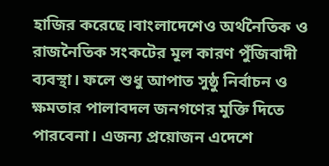হাজির করেছে।বাংলাদেশেও অর্থনৈতিক ও রাজনৈতিক সংকটের মূল কারণ পুঁজিবাদী ব্যবস্থা। ফলে শুধু আপাত সুষ্ঠু নির্বাচন ও ক্ষমতার পালাবদল জনগণের মুক্তি দিতে পারবেনা। এজন্য প্রয়োজন এদেশে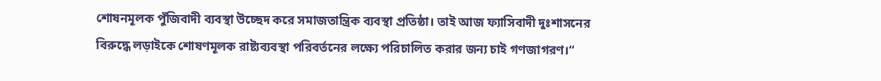শোষনমূলক পুঁজিবাদী ব্যবস্থা উচ্ছেদ করে সমাজতান্ত্রিক ব্যবস্থা প্রতিষ্ঠা। তাই আজ ফ্যাসিবাদী দুঃশাসনের বিরুদ্ধে লড়াইকে শোষণমূলক রাষ্ট্যব্যবস্থা পরিবর্তনের লক্ষ্যে পরিচালিত করার জন্য চাই গণজাগরণ।“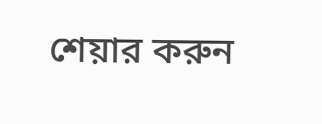শেয়ার করুন